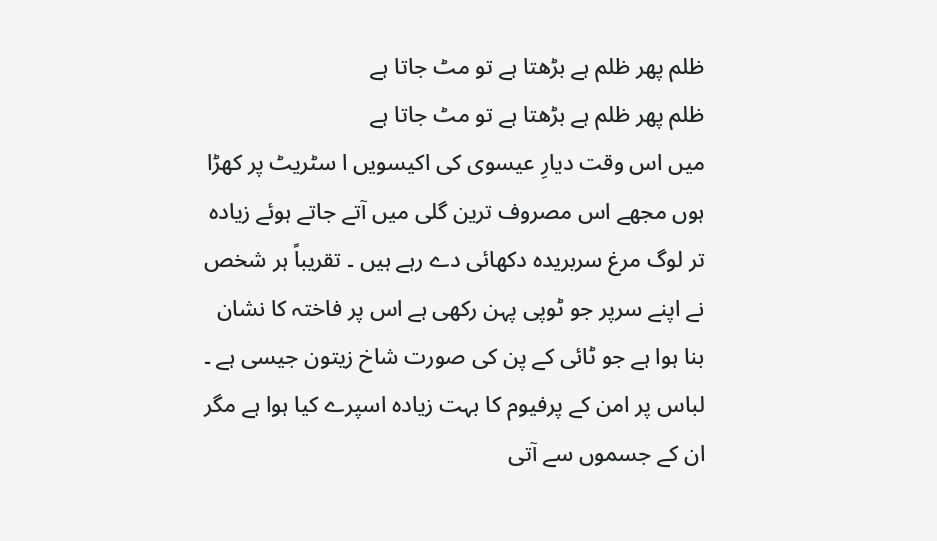ظلم پھر ظلم ہے بڑھتا ہے تو مٹ جاتا ہے
ظلم پھر ظلم ہے بڑھتا ہے تو مٹ جاتا ہے
میں اس وقت دیارِ عیسوی کی اکیسویں ا سٹریٹ پر کھڑا ہوں مجھے اس مصروف ترین گلی میں آتے جاتے ہوئے زیادہ تر لوگ مرغ سربریدہ دکھائی دے رہے ہیں ۔ تقریباً ہر شخص نے اپنے سرپر جو ٹوپی پہن رکھی ہے اس پر فاختہ کا نشان بنا ہوا ہے جو ٹائی کے پن کی صورت شاخ زیتون جیسی ہے ۔ لباس پر امن کے پرفیوم کا بہت زیادہ اسپرے کیا ہوا ہے مگر ان کے جسموں سے آتی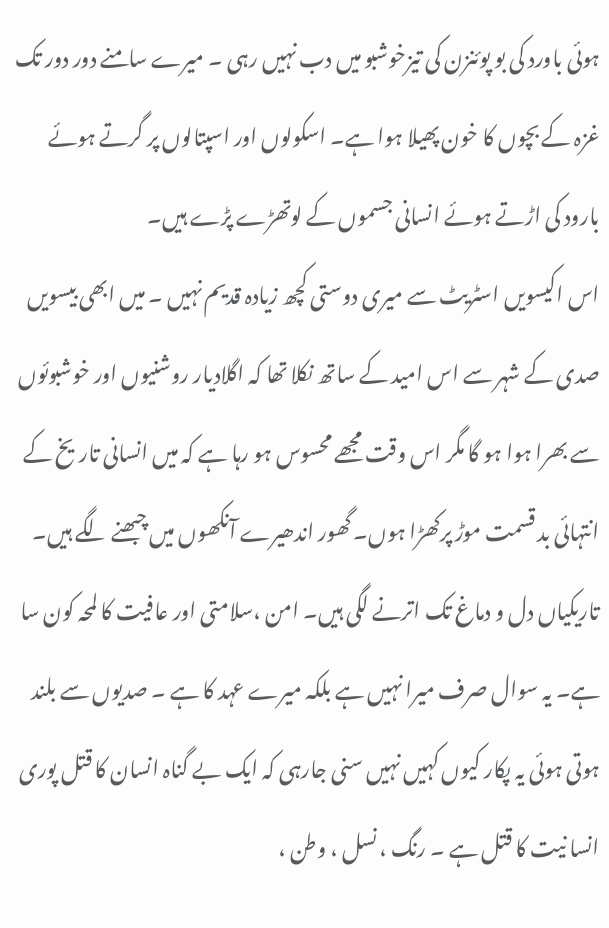ہوئی باورد کی بو پوئنزن کی تیزخوشبو میں دب نہیں رہی ۔ میرے سامنے دور دور تک غزہ کے بچوں کا خون پھیلا ہوا ہے۔ اسکولوں اور اسپتالوں پر گرتے ہوئے بارود کی اڑتے ہوئے انسانی جسموں کے لوتھڑے پڑے ہیں۔
اس اکیسویں اسٹریٹ سے میری دوستی کچھ زیادہ قدیم نہیں ۔ میں ابھی بیسویں صدی کے شہر سے اس امید کے ساتھ نکلا تھا کہ اگلادیار روشنیوں اور خوشبوئوں سے بھرا ہوا ہو گا مگر اس وقت مجھے محسوس ہو رہا ہے کہ میں انسانی تاریخ کے انتہائی بد قسمت موڑ پرکھڑا ہوں۔ گھور اندھیرے آنکھوں میں چبھنے لگے ہیں۔ تاریکیاں دل و دماغ تک اترنے لگی ہیں۔ امن ،سلامتی اور عافیت کا لمحہ کون سا ہے۔ یہ سوال صرف میرا نہیں ہے بلکہ میرے عہد کا ہے ۔ صدیوں سے بلند ہوتی ہوئی یہ پکار کیوں کہیں نہیں سنی جارہی کہ ایک بے گناہ انسان کا قتل پوری انسا نیت کا قتل ہے ۔ رنگ ، نسل ، وطن ،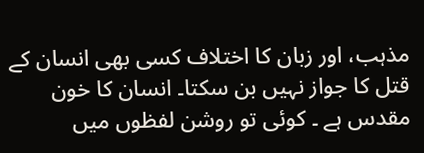مذہب، اور زبان کا اختلاف کسی بھی انسان کے قتل کا جواز نہیں بن سکتا۔ انسان کا خون مقدس ہے ۔ کوئی تو روشن لفظوں میں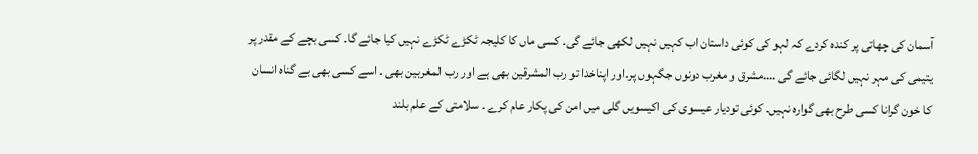آسمان کی چھاتی پر کندہ کردے کہ لہو کی کوئی داستان اب کہیں نہیں لکھی جائے گی۔ کسی ماں کا کلیجہ ٹکڑے ٹکڑے نہیں کیا جائے گا۔ کسی بچے کے مقدر پر یتیمی کی مہر نہیں لگائی جائے گی ….مشرق و مغرب دونوں جگہوں پر۔اور اپناخدا تو رب المشرقین بھی ہے اور رب المغربین بھی ۔ اسے کسی بھی بے گناہ انسان کا خون گرانا کسی طرح بھی گوارہ نہیں۔ کوئی تودیار عیسوی کی اکیسویں گلی میں امن کی پکار عام کرے ۔ سلامتی کے علم بلند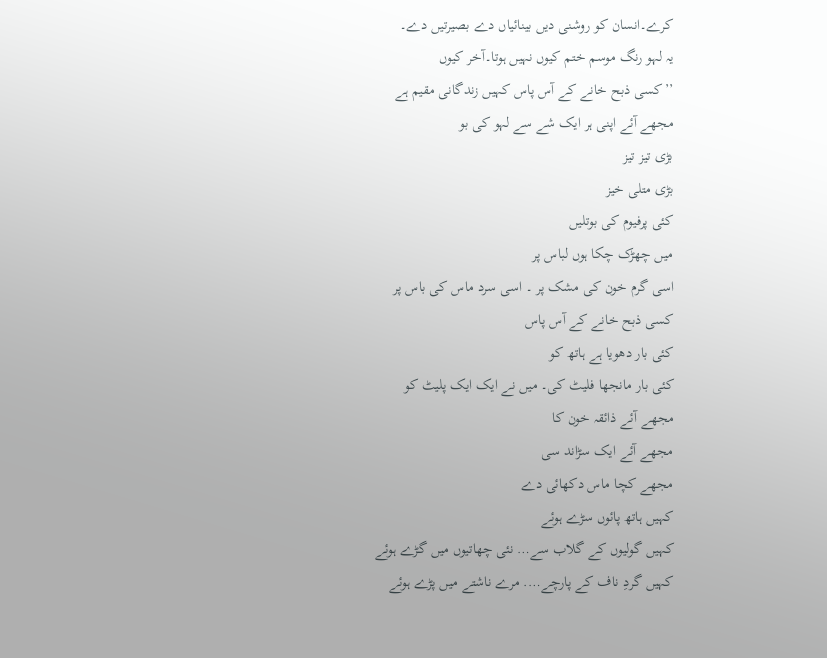کرے۔انسان کو روشنی دیں بینائیاں دے بصیرتیں دے۔
یہ لہو رنگ موسم ختم کیوں نہیں ہوتا۔آخر کیوں
’’کسی ذبح خانے کے آس پاس کہیں زندگانی مقیم ہے
مجھے آئے اپنی ہر ایک شے سے لہو کی بو
بڑی تیز تیز
بڑی متلی خیز
کئی پرفیوم کی بوتلیں
میں چھڑک چکا ہوں لباس پر
اسی گرم خون کی مشک پر ۔ اسی سرد ماس کی باس پر
کسی ذبح خانے کے آس پاس
کئی بار دھویا ہے ہاتھ کو
کئی بار مانجھا فلیٹ کی۔ میں نے ایک ایک پلیٹ کو
مجھے آئے ذائقہ خون کا
مجھے آئے ایک سڑاند سی
مجھے کچا ماس دکھائی دے
کہیں ہاتھ پائوں سڑے ہوئے
کہیں گولیوں کے گلاب سے… نئی چھاتیوں میں گڑے ہوئے
کہیں گردِ ناف کے پارچے…. مرے ناشتے میں پڑے ہوئے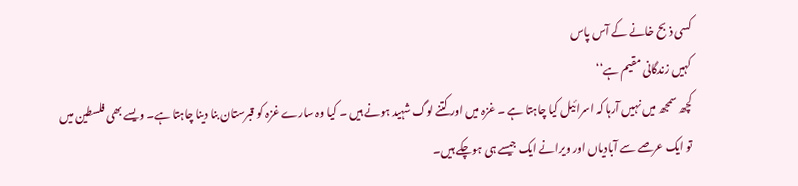کسی ذبح خانے کے آس پاس
کہیں زندگانی مقیم ہے‘‘
کچھ سمجھ میں نہیں آرہا کہ اسرائیل کیا چاہتا ہے ۔ غزہ میں اور کتنے لوگ شہید ہونے ہیں ۔ کیا وہ سارے غزہ کو قبرستان بنا دینا چاہتا ہے۔ ویسے بھی فلسطین میں تو ایک عرصے سے آبادیاں اور ویرانے ایک جیسے ہی ہوچکے ہیں۔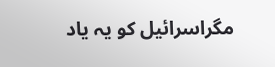مگراسرائیل کو یہ یاد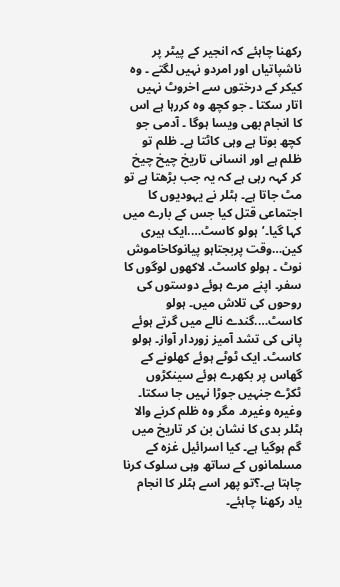رکھنا چاہئے کہ انجیر کے پیٹر پر ناشپاتیاں اور امردو نہیں لگتے ۔ وہ کیکر کے درختوں سے اخروٹ نہیں اتار سکتا ۔ جو کچھ وہ کررہا ہے اس کا انجام بھی ویسا ہوگا ۔ آدمی جو کچھ بوتا ہے وہی کاٹتا ہے۔ ظلم تو ظلم ہے اور انسانی تاریخ چیخ چیخ کر کہہ رہی ہے کہ یہ جب بڑھتا ہے تو مٹ جاتا ہے۔ ہٹلر نے یہودیوں کا اجتماعی قتل کیا جس کے بارے میں کہا گیا۔’ہولو کاسٹ….ایک ہیری کین…وقت پربجتاہو پیانوکاخاموش نوٹ ۔ ہولو کاسٹ۔ لاکھوں لوگوں کا سفر۔ اپنے مرے ہوئے دوستوں کی روحوں کی تلاش میں۔ ہولو کاسٹ….گندے نالے میں گرتے ہوئے پانی کی تشد آمیز زوردار آواز۔ ہولو کاسٹ۔ ایک ٹوٹے ہوئے کھلونے کے گھاس پر بکھرے ہوئے سینکڑوں ٹکڑے جنہیں جوڑا نہیں جا سکتا۔ وغیرہ وغیرہ۔ مگر وہ ظلم کرنے والا ہٹلر بدی کا نشان بن کر تاریخ میں گم ہوگیا ہے۔ کیا اسرائیل غزہ کے مسلمانوں کے ساتھ وہی سلوک کرنا چاہتا ہے۔؟تو پھر اسے ہٹلر کا انجام یاد رکھنا چاہئے۔